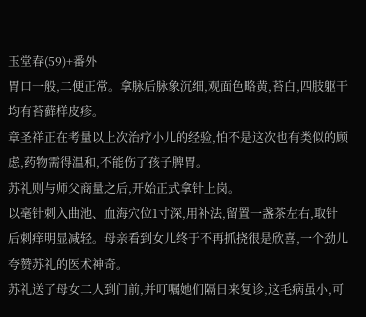玉堂春(59)+番外
胃口一般,二便正常。拿脉后脉象沉细,观面色略黄,苔白,四肢躯干均有苔藓样皮疹。
章圣祥正在考量以上次治疗小儿的经验,怕不是这次也有类似的顾虑,药物需得温和,不能伤了孩子脾胃。
苏礼则与师父商量之后,开始正式拿针上岗。
以毫针刺入曲池、血海穴位1寸深,用补法,留置一盏茶左右,取针后刺痒明显减轻。母亲看到女儿终于不再抓挠很是欣喜,一个劲儿夸赞苏礼的医术神奇。
苏礼送了母女二人到门前,并叮嘱她们隔日来复诊,这毛病虽小,可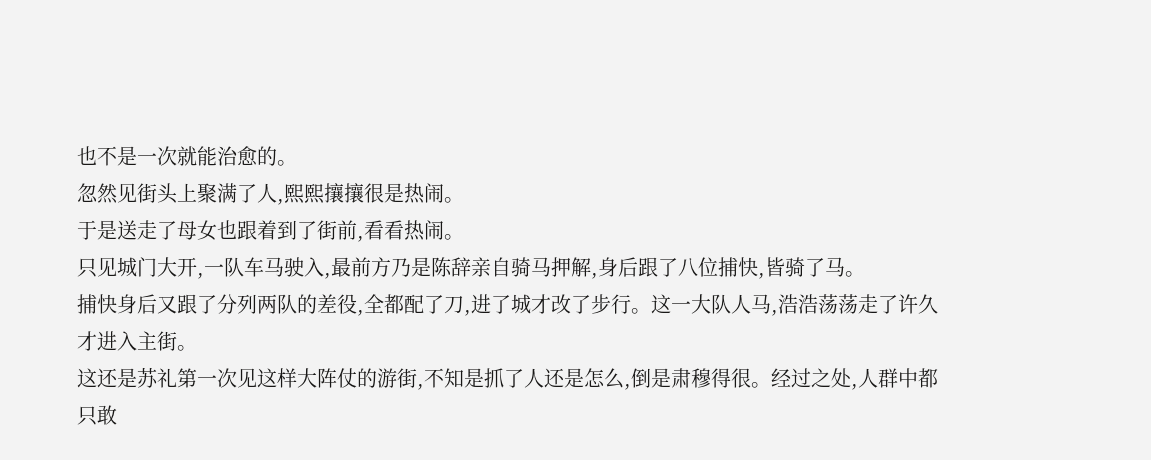也不是一次就能治愈的。
忽然见街头上聚满了人,熙熙攘攘很是热闹。
于是送走了母女也跟着到了街前,看看热闹。
只见城门大开,一队车马驶入,最前方乃是陈辞亲自骑马押解,身后跟了八位捕快,皆骑了马。
捕快身后又跟了分列两队的差役,全都配了刀,进了城才改了步行。这一大队人马,浩浩荡荡走了许久才进入主街。
这还是苏礼第一次见这样大阵仗的游街,不知是抓了人还是怎么,倒是肃穆得很。经过之处,人群中都只敢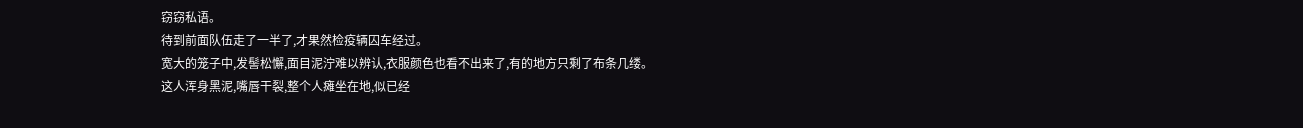窃窃私语。
待到前面队伍走了一半了,才果然检疫辆囚车经过。
宽大的笼子中,发髻松懈,面目泥泞难以辨认,衣服颜色也看不出来了,有的地方只剩了布条几缕。
这人浑身黑泥,嘴唇干裂,整个人瘫坐在地,似已经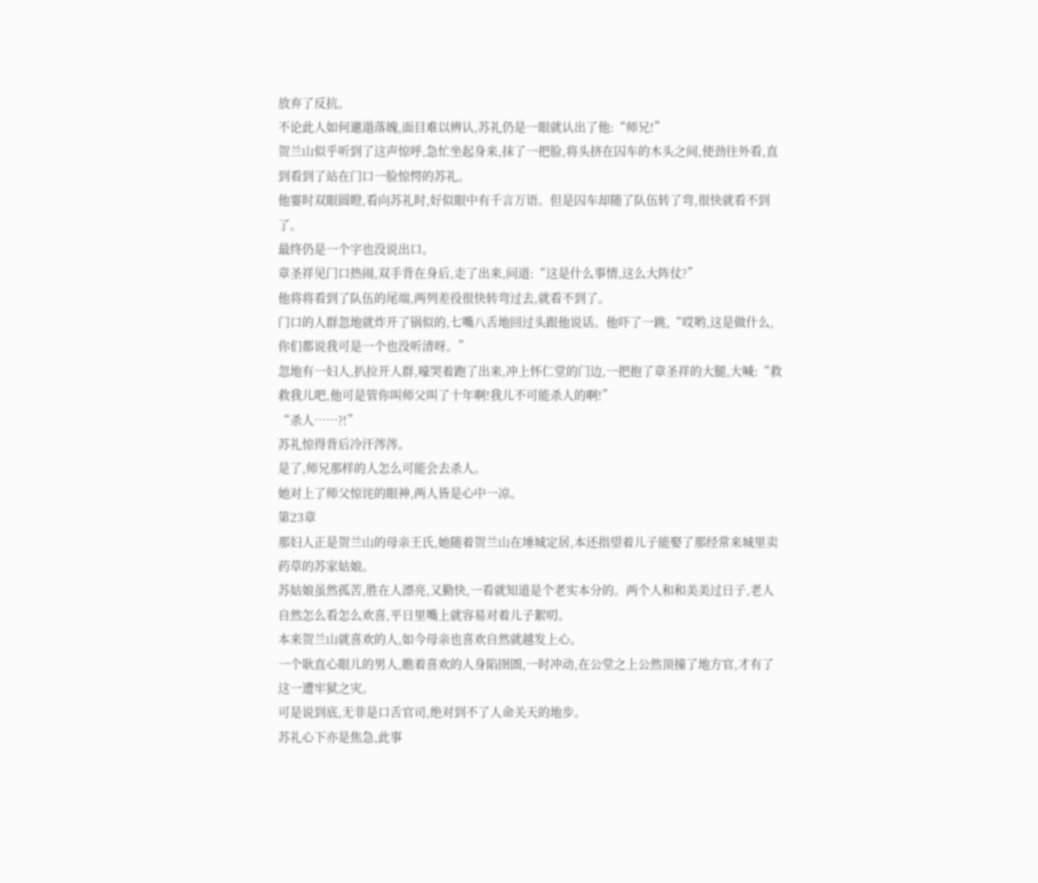放弃了反抗。
不论此人如何邋遢落魄,面目难以辨认,苏礼仍是一眼就认出了他:“师兄!”
贺兰山似乎听到了这声惊呼,急忙坐起身来,抹了一把脸,将头挤在囚车的木头之间,使劲往外看,直到看到了站在门口一脸惊愕的苏礼。
他霎时双眼圆瞪,看向苏礼时,好似眼中有千言万语。但是囚车却随了队伍转了弯,很快就看不到了。
最终仍是一个字也没说出口。
章圣祥见门口热闹,双手背在身后,走了出来,问道:“这是什么事情,这么大阵仗?”
他将将看到了队伍的尾端,两列差役很快转弯过去,就看不到了。
门口的人群忽地就炸开了锅似的,七嘴八舌地回过头跟他说话。他吓了一跳,“哎哟,这是做什么,你们都说我可是一个也没听清呀。”
忽地有一妇人,扒拉开人群,嚎哭着跑了出来,冲上怀仁堂的门边,一把抱了章圣祥的大腿,大喊:“救救我儿吧,他可是管你叫师父叫了十年啊!我儿不可能杀人的啊!”
“杀人……?!”
苏礼惊得背后冷汗涔涔。
是了,师兄那样的人怎么可能会去杀人。
她对上了师父惊诧的眼神,两人皆是心中一凉。
第23章
那妇人正是贺兰山的母亲王氏,她随着贺兰山在埵城定居,本还指望着儿子能娶了那经常来城里卖药草的苏家姑娘。
苏姑娘虽然孤苦,胜在人漂亮,又勤快,一看就知道是个老实本分的。两个人和和美美过日子,老人自然怎么看怎么欢喜,平日里嘴上就容易对着儿子絮叨。
本来贺兰山就喜欢的人,如今母亲也喜欢自然就越发上心。
一个耿直心眼儿的男人,瞧着喜欢的人身陷囹圄,一时冲动,在公堂之上公然顶撞了地方官,才有了这一遭牢狱之灾。
可是说到底,无非是口舌官司,绝对到不了人命关天的地步。
苏礼心下亦是焦急,此事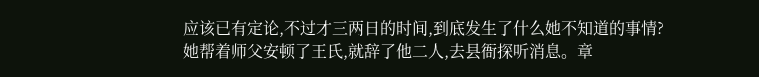应该已有定论,不过才三两日的时间,到底发生了什么她不知道的事情?
她帮着师父安顿了王氏,就辞了他二人,去县衙探听消息。章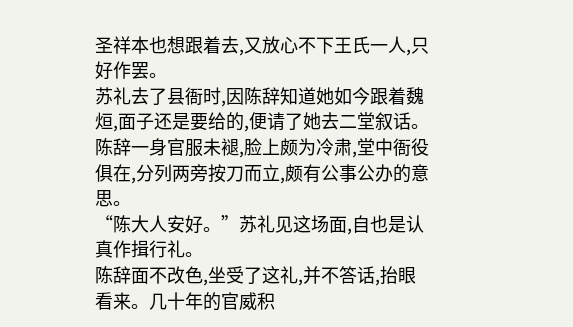圣祥本也想跟着去,又放心不下王氏一人,只好作罢。
苏礼去了县衙时,因陈辞知道她如今跟着魏烜,面子还是要给的,便请了她去二堂叙话。
陈辞一身官服未褪,脸上颇为冷肃,堂中衙役俱在,分列两旁按刀而立,颇有公事公办的意思。
“陈大人安好。”苏礼见这场面,自也是认真作揖行礼。
陈辞面不改色,坐受了这礼,并不答话,抬眼看来。几十年的官威积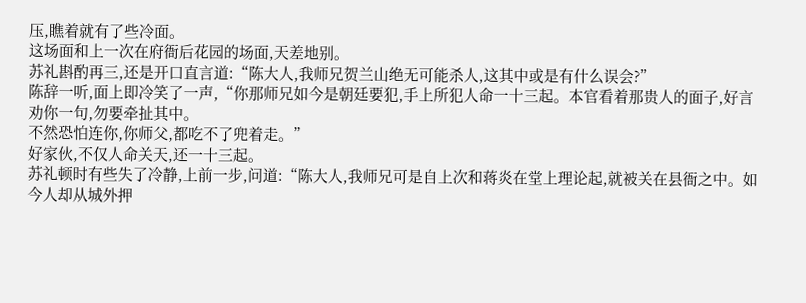压,瞧着就有了些冷面。
这场面和上一次在府衙后花园的场面,天差地别。
苏礼斟酌再三,还是开口直言道:“陈大人,我师兄贺兰山绝无可能杀人,这其中或是有什么误会?”
陈辞一听,面上即冷笑了一声,“你那师兄如今是朝廷要犯,手上所犯人命一十三起。本官看着那贵人的面子,好言劝你一句,勿要牵扯其中。
不然恐怕连你,你师父,都吃不了兜着走。”
好家伙,不仅人命关天,还一十三起。
苏礼顿时有些失了冷静,上前一步,问道:“陈大人,我师兄可是自上次和蒋炎在堂上理论起,就被关在县衙之中。如今人却从城外押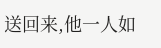送回来,他一人如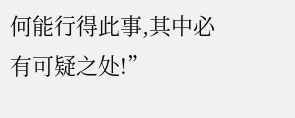何能行得此事,其中必有可疑之处!”